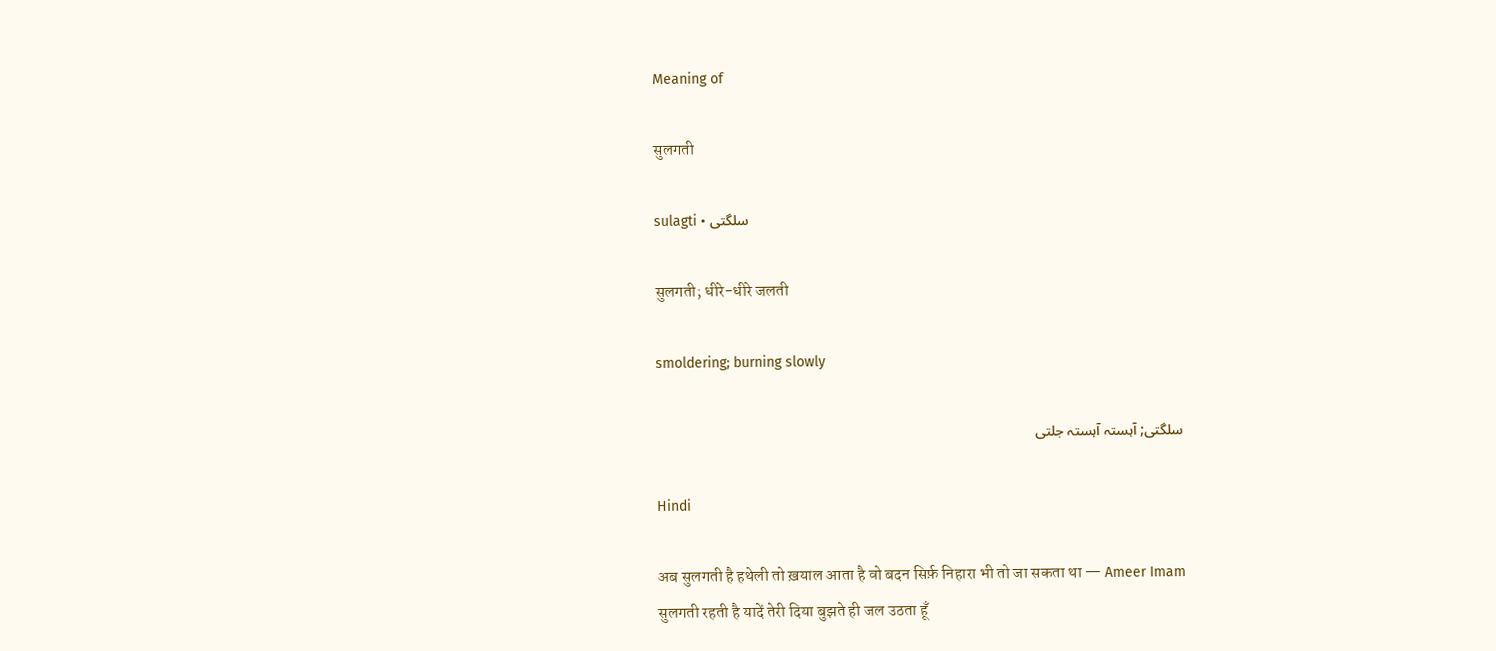Meaning of

सुलगती

sulagti • سلگتی

सुलगती; धीरे-धीरे जलती

smoldering; burning slowly

سلگتی; آہستہ آہستہ جلتی

Hindi

अब सुलगती है हथेली तो ख़याल आता है वो बदन सिर्फ़ निहारा भी तो जा सकता था — Ameer Imam
सुलगती रहती है यादें तेरी दिया बुझते ही जल उठता हूँ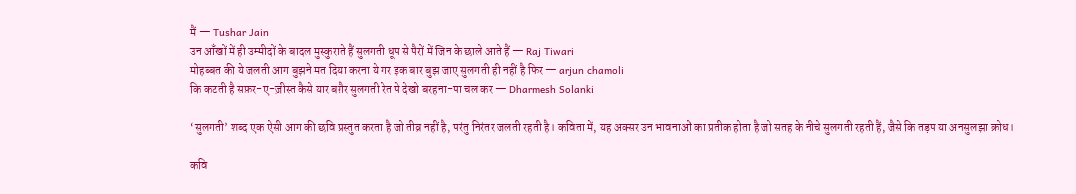मैं — Tushar Jain
उन आँखों में ही उम्मीदों के बादल मुस्कुराते हैं सुलगती धूप से पैरों में जिन के छाले आते हैं — Raj Tiwari
मोहब्बत की ये जलती आग बुझने मत दिया करना ये गर इक बार बुझ जाए सुलगती ही नहीं है फिर — arjun chamoli
कि कटती है सफ़र-ए-ज़ीस्त कैसे यार बग़ैर सुलगती रेत पे देखो बरहना-पा चल कर — Dharmesh Solanki

‘सुलगती’ शब्द एक ऐसी आग की छवि प्रस्तुत करता है जो तीव्र नहीं है, परंतु निरंतर जलती रहती है। कविता में, यह अक्सर उन भावनाओं का प्रतीक होता है जो सतह के नीचे सुलगती रहती हैं, जैसे कि तड़प या अनसुलझा क्रोध।

कवि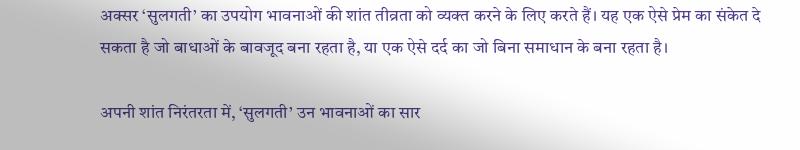अक्सर ‘सुलगती’ का उपयोग भावनाओं की शांत तीव्रता को व्यक्त करने के लिए करते हैं। यह एक ऐसे प्रेम का संकेत दे सकता है जो बाधाओं के बावजूद बना रहता है, या एक ऐसे दर्द का जो बिना समाधान के बना रहता है।

अपनी शांत निरंतरता में, ‘सुलगती’ उन भावनाओं का सार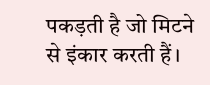पकड़ती है जो मिटने से इंकार करती हैं।